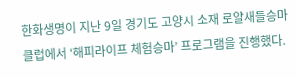한화생명이 지난 9일 경기도 고양시 소재 로얄새들승마클럽에서 ‘해피라이프 체험승마’ 프로그램을 진행했다.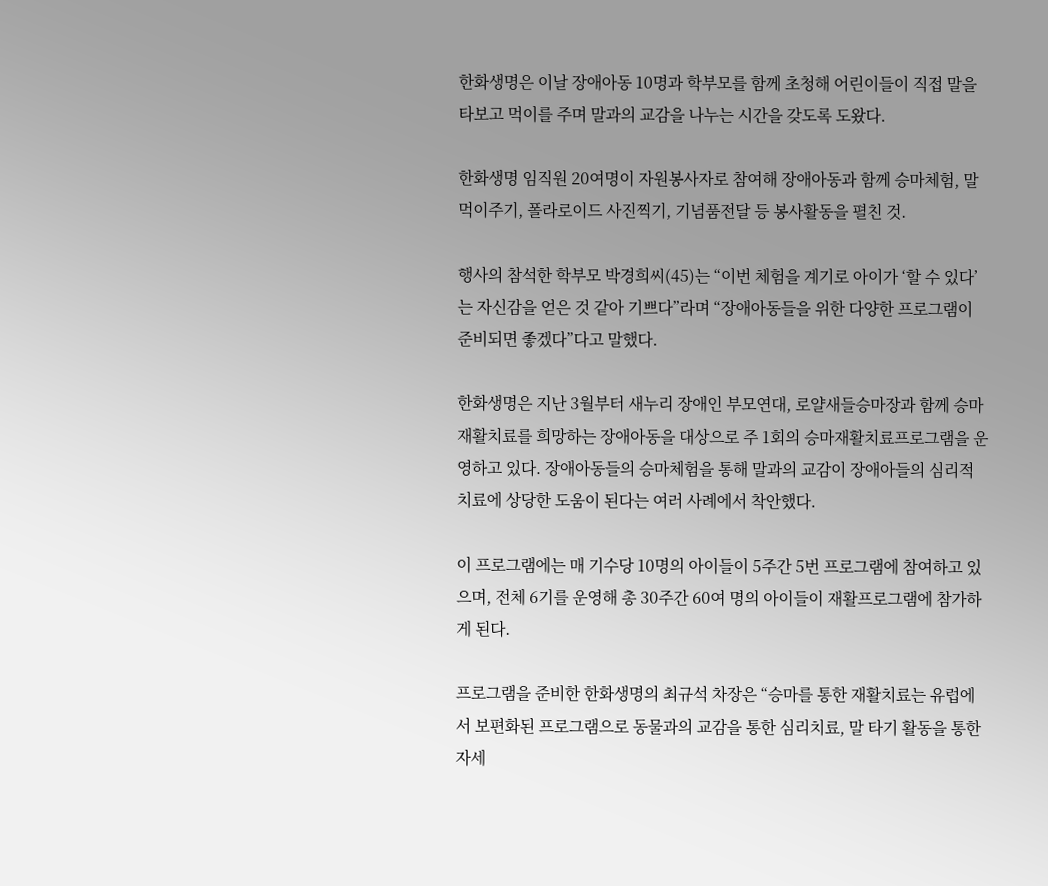한화생명은 이날 장애아동 10명과 학부모를 함께 초청해 어린이들이 직접 말을 타보고 먹이를 주며 말과의 교감을 나누는 시간을 갖도록 도왔다.

한화생명 임직원 20여명이 자원봉사자로 참여해 장애아동과 함께 승마체험, 말 먹이주기, 폴라로이드 사진찍기, 기념품전달 등 봉사활동을 펼친 것.

행사의 참석한 학부모 박경희씨(45)는 “이번 체험을 계기로 아이가 ‘할 수 있다’는 자신감을 얻은 것 같아 기쁘다”라며 “장애아동들을 위한 다양한 프로그램이 준비되면 좋겠다”다고 말했다.

한화생명은 지난 3월부터 새누리 장애인 부모연대, 로얄새들승마장과 함께 승마재활치료를 희망하는 장애아동을 대상으로 주 1회의 승마재활치료프로그램을 운영하고 있다. 장애아동들의 승마체험을 통해 말과의 교감이 장애아들의 심리적 치료에 상당한 도움이 된다는 여러 사례에서 착안했다.

이 프로그램에는 매 기수당 10명의 아이들이 5주간 5번 프로그램에 참여하고 있으며, 전체 6기를 운영해 총 30주간 60여 명의 아이들이 재활프로그램에 참가하게 된다.

프로그램을 준비한 한화생명의 최규석 차장은 “승마를 통한 재활치료는 유럽에서 보편화된 프로그램으로 동물과의 교감을 통한 심리치료, 말 타기 활동을 통한 자세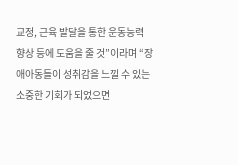교정, 근육 발달을 통한 운동능력 향상 등에 도움을 줄 것”이라며 “장애아동들이 성취감을 느낄 수 있는 소중한 기회가 되었으면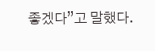좋겠다”고 말했다.